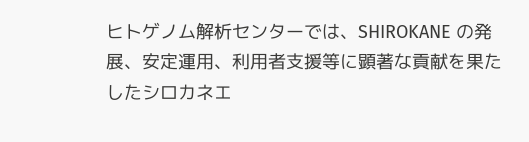ヒトゲノム解析センターでは、SHIROKANE の発展、安定運用、利用者支援等に顕著な貢献を果たしたシロカネエ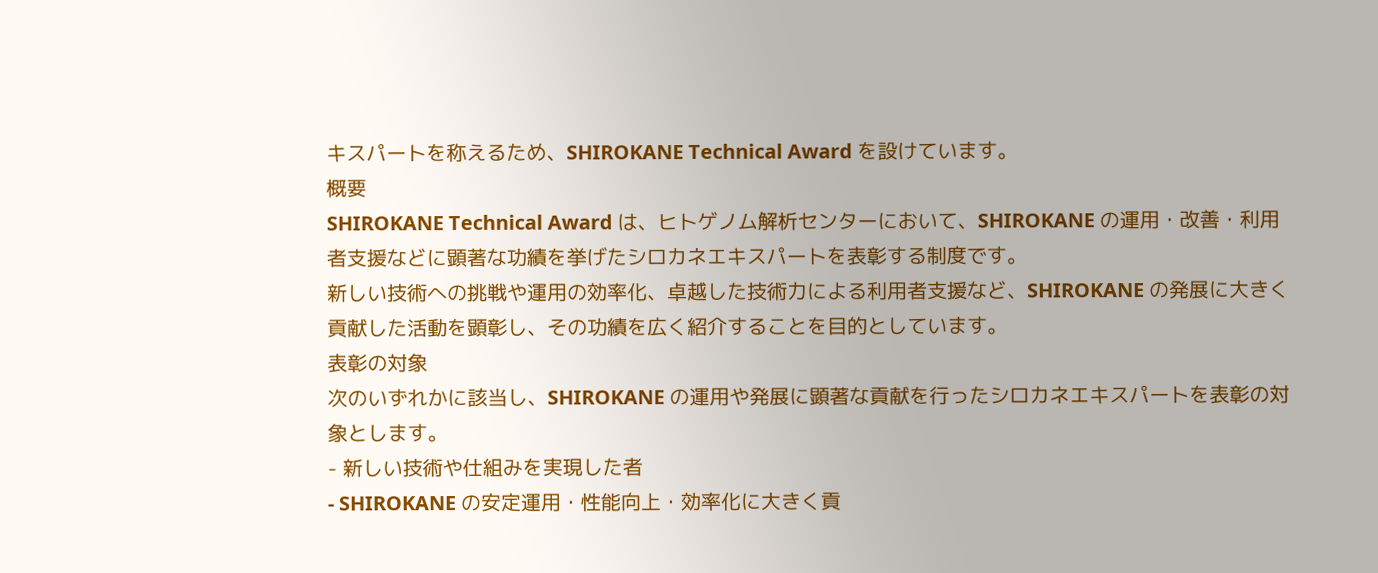キスパートを称えるため、SHIROKANE Technical Award を設けています。
概要
SHIROKANE Technical Award は、ヒトゲノム解析センターにおいて、SHIROKANE の運用・改善・利用者支援などに顕著な功績を挙げたシロカネエキスパートを表彰する制度です。
新しい技術への挑戦や運用の効率化、卓越した技術力による利用者支援など、SHIROKANE の発展に大きく貢献した活動を顕彰し、その功績を広く紹介することを目的としています。
表彰の対象
次のいずれかに該当し、SHIROKANE の運用や発展に顕著な貢献を行ったシロカネエキスパートを表彰の対象とします。
- 新しい技術や仕組みを実現した者
- SHIROKANE の安定運用・性能向上・効率化に大きく貢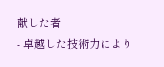献した者
- 卓越した技術力により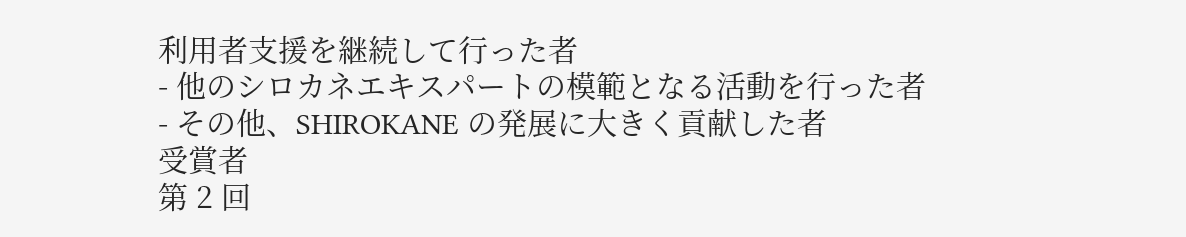利用者支援を継続して行った者
- 他のシロカネエキスパートの模範となる活動を行った者
- その他、SHIROKANE の発展に大きく貢献した者
受賞者
第 2 回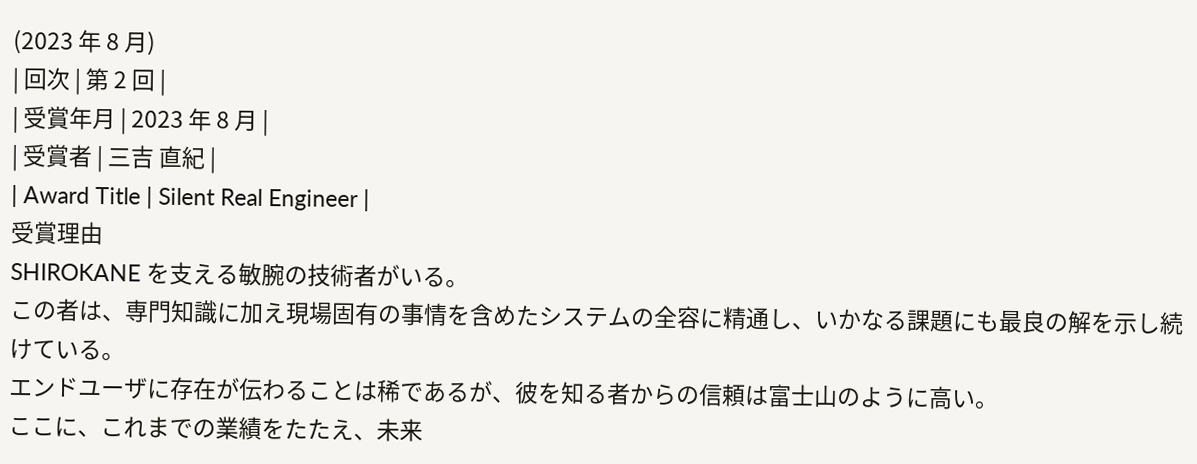(2023 年 8 月)
| 回次 | 第 2 回 |
| 受賞年月 | 2023 年 8 月 |
| 受賞者 | 三吉 直紀 |
| Award Title | Silent Real Engineer |
受賞理由
SHIROKANE を支える敏腕の技術者がいる。
この者は、専門知識に加え現場固有の事情を含めたシステムの全容に精通し、いかなる課題にも最良の解を示し続けている。
エンドユーザに存在が伝わることは稀であるが、彼を知る者からの信頼は富士山のように高い。
ここに、これまでの業績をたたえ、未来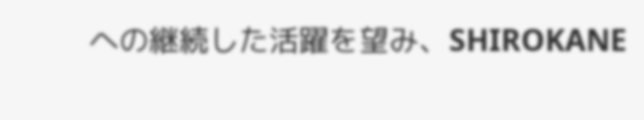への継続した活躍を望み、SHIROKANE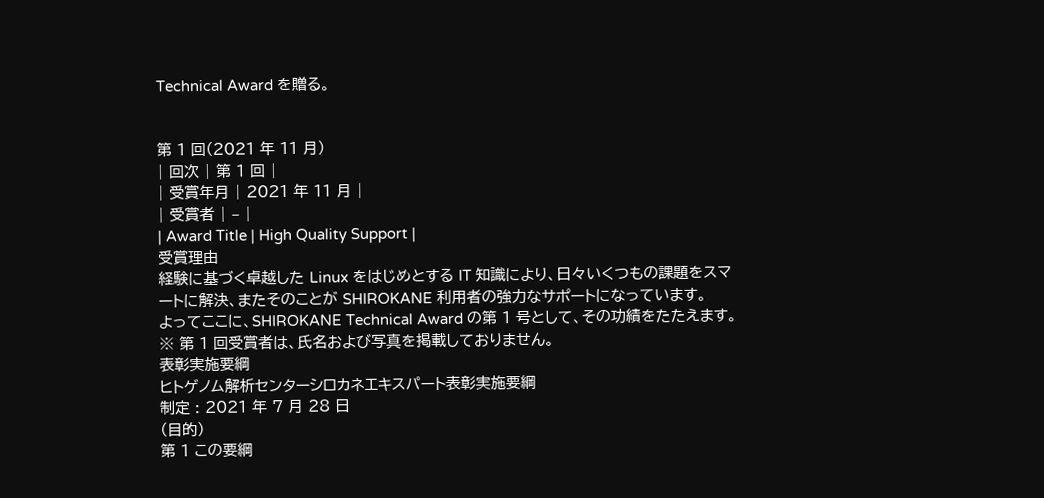Technical Award を贈る。


第 1 回(2021 年 11 月)
| 回次 | 第 1 回 |
| 受賞年月 | 2021 年 11 月 |
| 受賞者 | – |
| Award Title | High Quality Support |
受賞理由
経験に基づく卓越した Linux をはじめとする IT 知識により、日々いくつもの課題をスマートに解決、またそのことが SHIROKANE 利用者の強力なサポートになっています。
よってここに、SHIROKANE Technical Award の第 1 号として、その功績をたたえます。
※ 第 1 回受賞者は、氏名および写真を掲載しておりません。
表彰実施要綱
ヒトゲノム解析センターシロカネエキスパート表彰実施要綱
制定 : 2021 年 7 月 28 日
(目的)
第 1 この要綱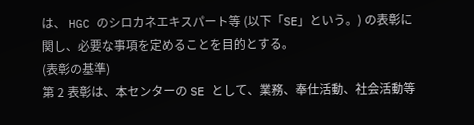は、 HGC のシロカネエキスパート等 (以下「SE」という。) の表彰に関し、必要な事項を定めることを目的とする。
(表彰の基準)
第 2 表彰は、本センターの SE として、業務、奉仕活動、社会活動等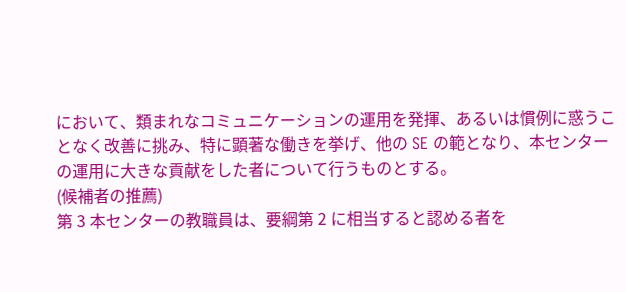において、類まれなコミュニケーションの運用を発揮、あるいは慣例に惑うことなく改善に挑み、特に顕著な働きを挙げ、他の SE の範となり、本センターの運用に大きな貢献をした者について行うものとする。
(候補者の推薦)
第 3 本センターの教職員は、要綱第 2 に相当すると認める者を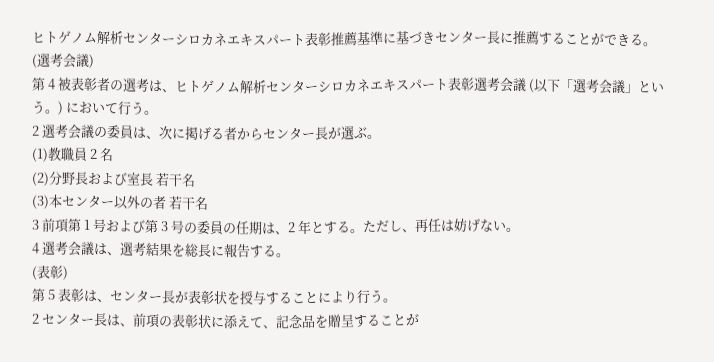ヒトゲノム解析センターシロカネエキスパート表彰推薦基準に基づきセンター長に推薦することができる。
(選考会議)
第 4 被表彰者の選考は、ヒトゲノム解析センターシロカネエキスパート表彰選考会議 (以下「選考会議」という。) において行う。
2 選考会議の委員は、次に掲げる者からセンター長が選ぶ。
(1)教職員 2 名
(2)分野長および室長 若干名
(3)本センター以外の者 若干名
3 前項第 1 号および第 3 号の委員の任期は、2 年とする。ただし、再任は妨げない。
4 選考会議は、選考結果を総長に報告する。
(表彰)
第 5 表彰は、センター長が表彰状を授与することにより行う。
2 センター長は、前項の表彰状に添えて、記念品を贈呈することが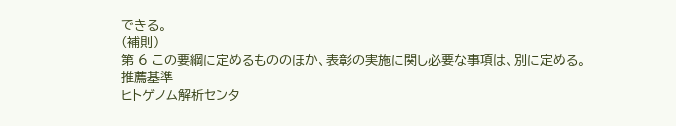できる。
(補則)
第 6 この要綱に定めるもののほか、表彰の実施に関し必要な事項は、別に定める。
推薦基準
ヒトゲノム解析センタ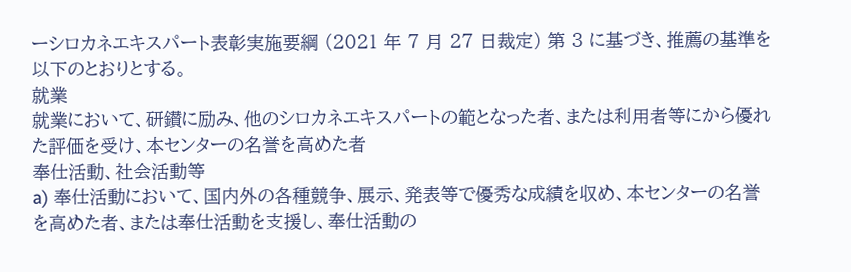ーシロカネエキスパート表彰実施要綱 (2021 年 7 月 27 日裁定) 第 3 に基づき、推薦の基準を以下のとおりとする。
就業
就業において、研鑚に励み、他のシロカネエキスパートの範となった者、または利用者等にから優れた評価を受け、本センターの名誉を高めた者
奉仕活動、社会活動等
a) 奉仕活動において、国内外の各種競争、展示、発表等で優秀な成績を収め、本センターの名誉を高めた者、または奉仕活動を支援し、奉仕活動の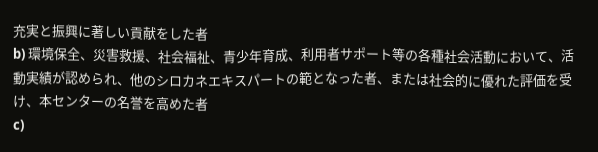充実と振興に著しい貢献をした者
b) 環境保全、災害救援、社会福祉、青少年育成、利用者サポート等の各種社会活動において、活動実績が認められ、他のシロカネエキスパートの範となった者、または社会的に優れた評価を受け、本センターの名誉を高めた者
c)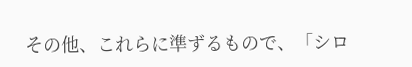その他、これらに準ずるもので、「シロ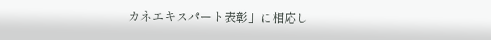カネエキスパート表彰」に相応し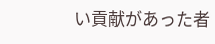い貢献があった者